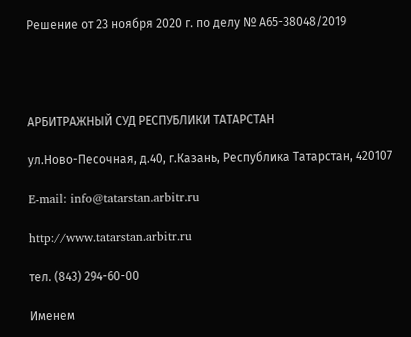Решение от 23 ноября 2020 г. по делу № А65-38048/2019




АРБИТРАЖНЫЙ СУД РЕСПУБЛИКИ ТАТАРСТАН

ул.Ново-Песочная, д.40, г.Казань, Республика Татарстан, 420107

E-mail: info@tatarstan.arbitr.ru

http://www.tatarstan.arbitr.ru

тел. (843) 294-60-00

Именем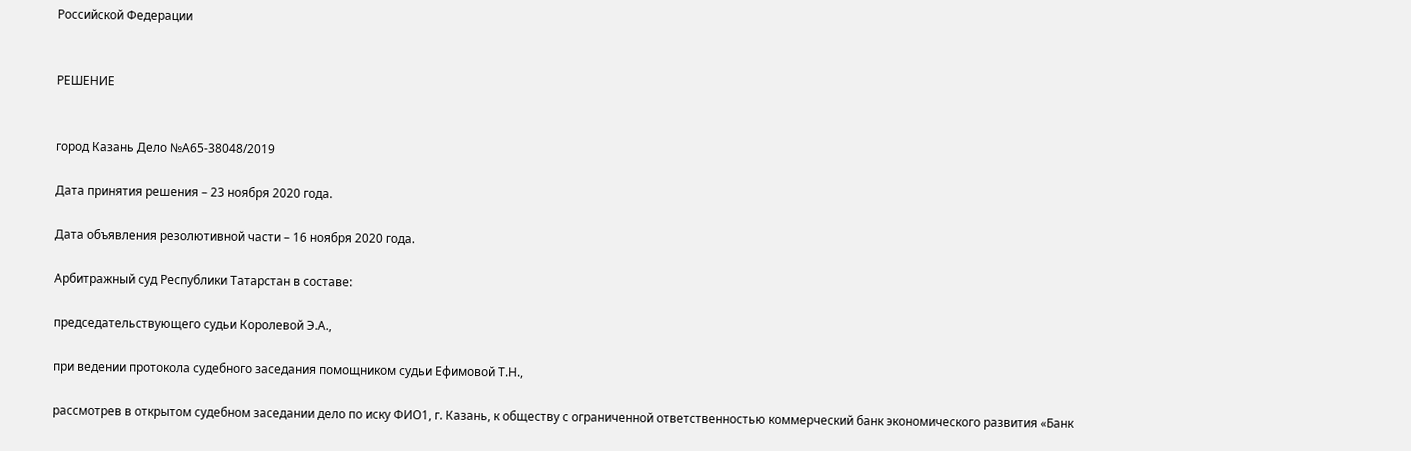Российской Федерации


РЕШЕНИЕ


город Казань Дело №А65-38048/2019

Дата принятия решения – 23 ноября 2020 года.

Дата объявления резолютивной части – 16 ноября 2020 года.

Арбитражный суд Республики Татарстан в составе:

председательствующего судьи Королевой Э.А.,

при ведении протокола судебного заседания помощником судьи Ефимовой Т.Н.,

рассмотрев в открытом судебном заседании дело по иску ФИО1, г. Казань, к обществу с ограниченной ответственностью коммерческий банк экономического развития «Банк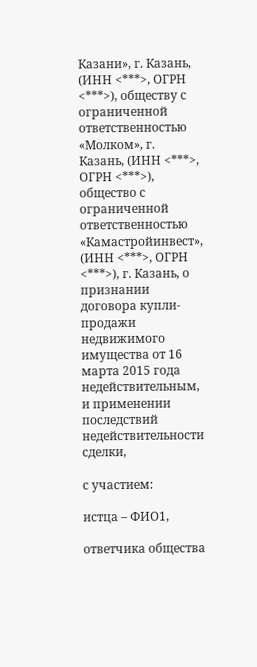Казани», г. Казань, (ИНН <***>, ОГРН <***>), обществу с ограниченной ответственностью «Молком», г. Казань, (ИНН <***>, ОГРН <***>), общество с ограниченной ответственностью «Камастройинвест», (ИНН <***>, ОГРН <***>), г. Казань, о признании договора купли-продажи недвижимого имущества от 16 марта 2015 года недействительным, и применении последствий недействительности сделки,

с участием:

истца – ФИО1,

ответчика общества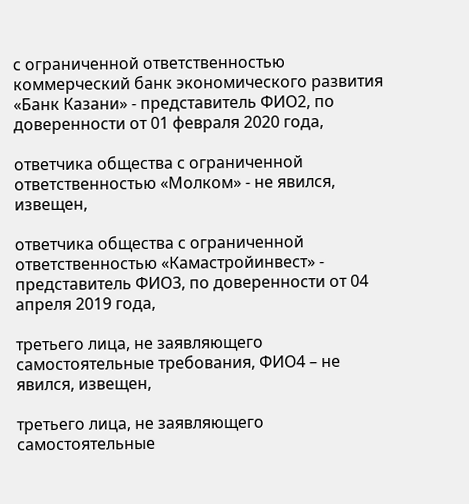с ограниченной ответственностью коммерческий банк экономического развития «Банк Казани» - представитель ФИО2, по доверенности от 01 февраля 2020 года,

ответчика общества с ограниченной ответственностью «Молком» - не явился, извещен,

ответчика общества с ограниченной ответственностью «Камастройинвест» - представитель ФИО3, по доверенности от 04 апреля 2019 года,

третьего лица, не заявляющего самостоятельные требования, ФИО4 – не явился, извещен,

третьего лица, не заявляющего самостоятельные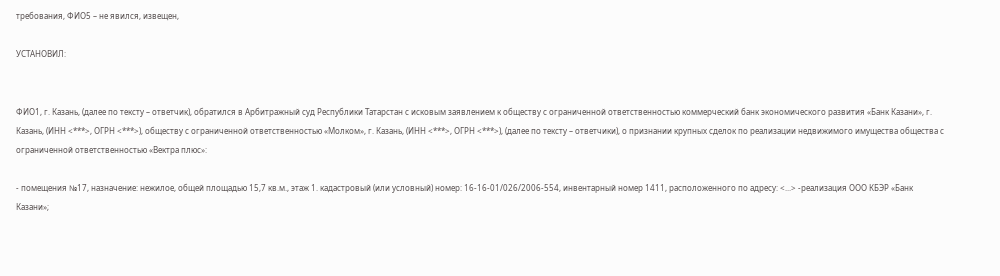требования, ФИО5 – не явился, извещен,

УСТАНОВИЛ:


ФИО1, г. Казань, (далее по тексту – ответчик), обратился в Арбитражный суд Республики Татарстан с исковым заявлением к обществу с ограниченной ответственностью коммерческий банк экономического развития «Банк Казани», г. Казань, (ИНН <***>, ОГРН <***>), обществу с ограниченной ответственностью «Молком», г. Казань, (ИНН <***>, ОГРН <***>), (далее по тексту – ответчики), о признании крупных сделок по реализации недвижимого имущества общества с ограниченной ответственностью «Вектра плюс»:

- помещения №17, назначение: нежилое, общей площадью 15,7 кв.м., этаж 1. кадастровый (или условный) номер: 16-16-01/026/2006-554, инвентарный номер 1411, расположенного по адресу: <...> -реализация ООО КБЭР «Банк Казани»;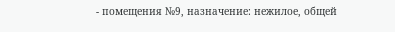- помещения №9, назначение: нежилое, общей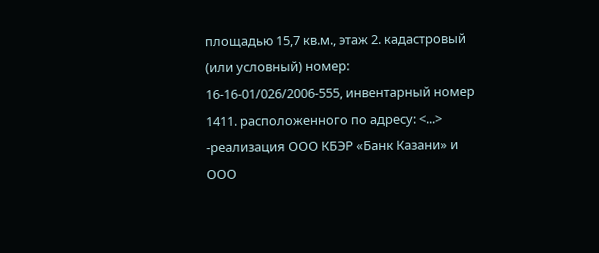площадью 15,7 кв.м., этаж 2. кадастровый (или условный) номер: 16-16-01/026/2006-555, инвентарный номер 1411. расположенного по адресу: <...> -реализация ООО КБЭР «Банк Казани» и ООО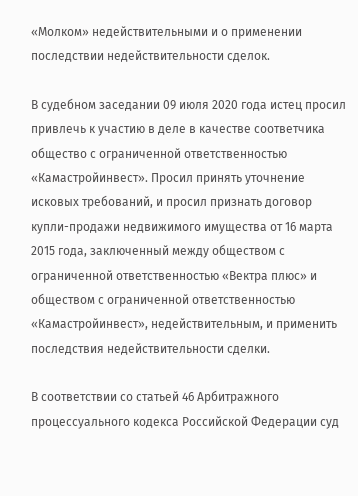«Молком» недействительными и о применении последствии недействительности сделок.

В судебном заседании 09 июля 2020 года истец просил привлечь к участию в деле в качестве соответчика общество с ограниченной ответственностью «Камастройинвест». Просил принять уточнение исковых требований, и просил признать договор купли-продажи недвижимого имущества от 16 марта 2015 года, заключенный между обществом с ограниченной ответственностью «Вектра плюс» и обществом с ограниченной ответственностью «Камастройинвест», недействительным, и применить последствия недействительности сделки.

В соответствии со статьей 46 Арбитражного процессуального кодекса Российской Федерации суд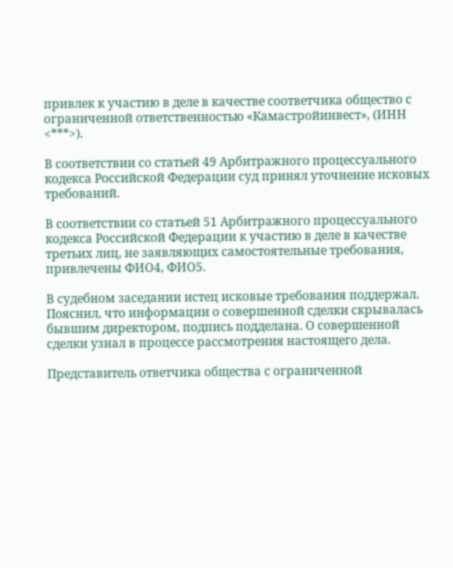привлек к участию в деле в качестве соответчика общество с ограниченной ответственностью «Камастройинвест», (ИНН <***>).

В соответствии со статьей 49 Арбитражного процессуального кодекса Российской Федерации суд принял уточнение исковых требований.

В соответствии со статьей 51 Арбитражного процессуального кодекса Российской Федерации к участию в деле в качестве третьих лиц, не заявляющих самостоятельные требования, привлечены ФИО4, ФИО5.

В судебном заседании истец исковые требования поддержал. Пояснил, что информации о совершенной сделки скрывалась бывшим директором, подпись подделана. О совершенной сделки узнал в процессе рассмотрения настоящего дела.

Представитель ответчика общества с ограниченной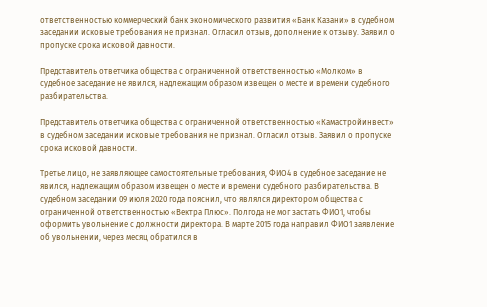ответственностью коммерческий банк экономического развития «Банк Казани» в судебном заседании исковые требования не признал. Огласил отзыв, дополнение к отзыву. Заявил о пропуске срока исковой давности.

Представитель ответчика общества с ограниченной ответственностью «Молком» в судебное заседание не явился, надлежащим образом извещен о месте и времени судебного разбирательства.

Представитель ответчика общества с ограниченной ответственностью «Камастройинвест» в судебном заседании исковые требования не признал. Огласил отзыв. Заявил о пропуске срока исковой давности.

Третье лицо, не заявляющее самостоятельные требования, ФИО4 в судебное заседание не явился, надлежащим образом извещен о месте и времени судебного разбирательства. В судебном заседании 09 июля 2020 года пояснил, что являлся директором общества с ограниченной ответственностью «Вектра Плюс». Полгода не мог застать ФИО1, чтобы оформить увольнение с должности директора. В марте 2015 года направил ФИО1 заявление об увольнении, через месяц обратился в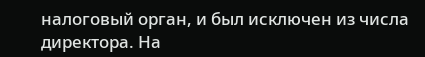налоговый орган, и был исключен из числа директора. На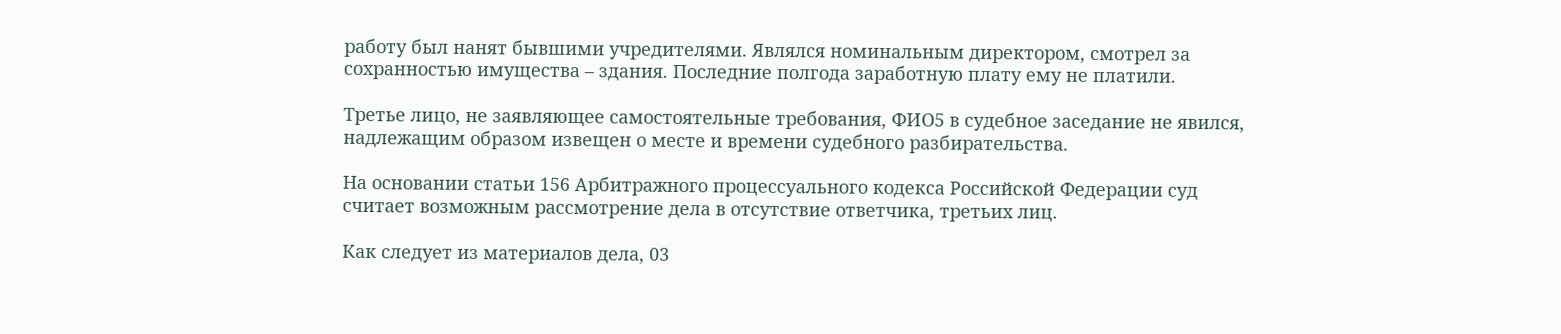работу был нанят бывшими учредителями. Являлся номинальным директором, смотрел за сохранностью имущества – здания. Последние полгода заработную плату ему не платили.

Третье лицо, не заявляющее самостоятельные требования, ФИО5 в судебное заседание не явился, надлежащим образом извещен о месте и времени судебного разбирательства.

На основании статьи 156 Арбитражного процессуального кодекса Российской Федерации суд считает возможным рассмотрение дела в отсутствие ответчика, третьих лиц.

Как следует из материалов дела, 03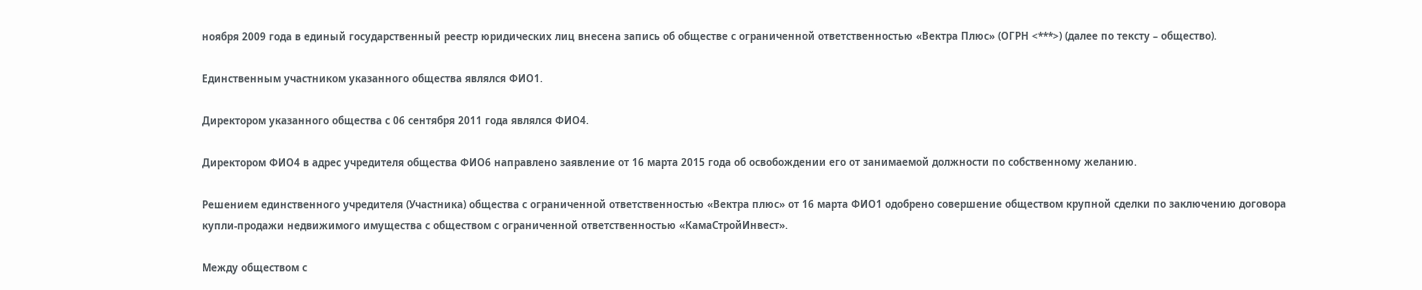ноября 2009 года в единый государственный реестр юридических лиц внесена запись об обществе с ограниченной ответственностью «Вектра Плюс» (ОГРН <***>) (далее по тексту – общество).

Единственным участником указанного общества являлся ФИО1.

Директором указанного общества с 06 сентября 2011 года являлся ФИО4.

Директором ФИО4 в адрес учредителя общества ФИО6 направлено заявление от 16 марта 2015 года об освобождении его от занимаемой должности по собственному желанию.

Решением единственного учредителя (Участника) общества с ограниченной ответственностью «Вектра плюс» от 16 марта ФИО1 одобрено совершение обществом крупной сделки по заключению договора купли-продажи недвижимого имущества с обществом с ограниченной ответственностью «КамаСтройИнвест».

Между обществом с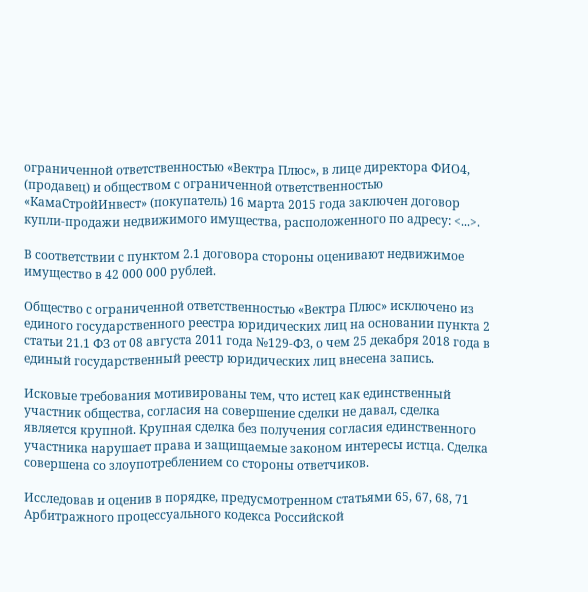ограниченной ответственностью «Вектра Плюс», в лице директора ФИО4, (продавец) и обществом с ограниченной ответственностью «КамаСтройИнвест» (покупатель) 16 марта 2015 года заключен договор купли-продажи недвижимого имущества, расположенного по адресу: <...>.

В соответствии с пунктом 2.1 договора стороны оценивают недвижимое имущество в 42 000 000 рублей.

Общество с ограниченной ответственностью «Вектра Плюс» исключено из единого государственного реестра юридических лиц на основании пункта 2 статьи 21.1 ФЗ от 08 августа 2011 года №129-ФЗ, о чем 25 декабря 2018 года в единый государственный реестр юридических лиц внесена запись.

Исковые требования мотивированы тем, что истец как единственный участник общества, согласия на совершение сделки не давал, сделка является крупной. Крупная сделка без получения согласия единственного участника нарушает права и защищаемые законом интересы истца. Сделка совершена со злоупотреблением со стороны ответчиков.

Исследовав и оценив в порядке, предусмотренном статьями 65, 67, 68, 71 Арбитражного процессуального кодекса Российской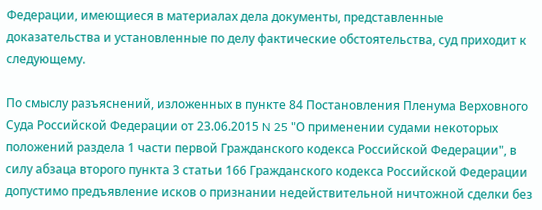Федерации, имеющиеся в материалах дела документы, представленные доказательства и установленные по делу фактические обстоятельства, суд приходит к следующему.

По смыслу разъяснений, изложенных в пункте 84 Постановления Пленума Верховного Суда Российской Федерации от 23.06.2015 N 25 "О применении судами некоторых положений раздела 1 части первой Гражданского кодекса Российской Федерации", в силу абзаца второго пункта 3 статьи 166 Гражданского кодекса Российской Федерации допустимо предъявление исков о признании недействительной ничтожной сделки без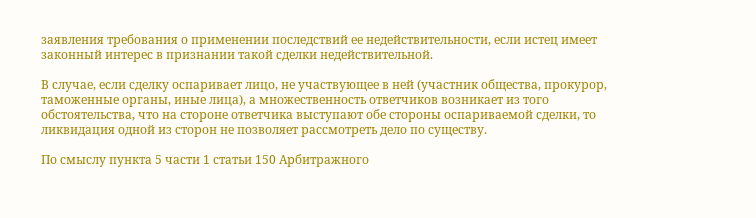заявления требования о применении последствий ее недействительности, если истец имеет законный интерес в признании такой сделки недействительной.

В случае, если сделку оспаривает лицо, не участвующее в ней (участник общества, прокурор, таможенные органы, иные лица), а множественность ответчиков возникает из того обстоятельства, что на стороне ответчика выступают обе стороны оспариваемой сделки, то ликвидация одной из сторон не позволяет рассмотреть дело по существу.

По смыслу пункта 5 части 1 статьи 150 Арбитражного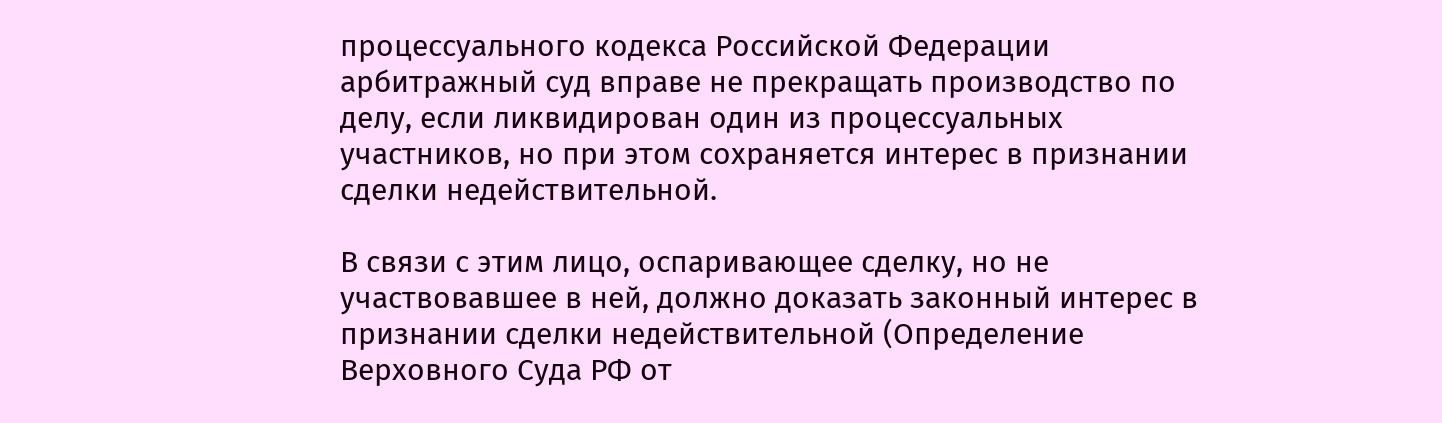процессуального кодекса Российской Федерации арбитражный суд вправе не прекращать производство по делу, если ликвидирован один из процессуальных участников, но при этом сохраняется интерес в признании сделки недействительной.

В связи с этим лицо, оспаривающее сделку, но не участвовавшее в ней, должно доказать законный интерес в признании сделки недействительной (Определение Верховного Суда РФ от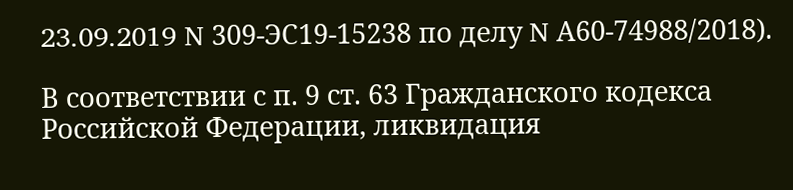23.09.2019 N 309-ЭС19-15238 по делу N А60-74988/2018).

В соответствии с п. 9 ст. 63 Гражданского кодекса Российской Федерации, ликвидация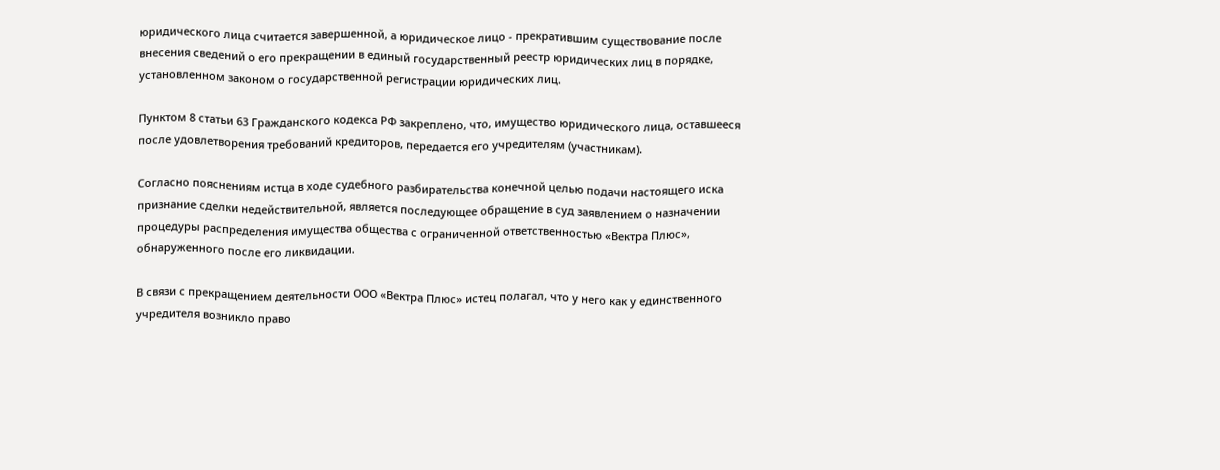юридического лица считается завершенной, а юридическое лицо - прекратившим существование после внесения сведений о его прекращении в единый государственный реестр юридических лиц в порядке, установленном законом о государственной регистрации юридических лиц.

Пунктом 8 статьи 63 Гражданского кодекса РФ закреплено, что, имущество юридического лица, оставшееся после удовлетворения требований кредиторов, передается его учредителям (участникам).

Согласно пояснениям истца в ходе судебного разбирательства конечной целью подачи настоящего иска признание сделки недействительной, является последующее обращение в суд заявлением о назначении процедуры распределения имущества общества с ограниченной ответственностью «Вектра Плюс», обнаруженного после его ликвидации.

В связи с прекращением деятельности ООО «Вектра Плюс» истец полагал, что у него как у единственного учредителя возникло право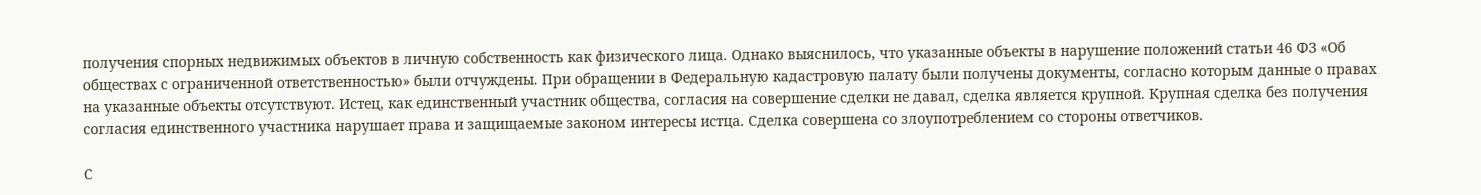получения спорных недвижимых объектов в личную собственность как физического лица. Однако выяснилось, что указанные объекты в нарушение положений статьи 46 ФЗ «Об обществах с ограниченной ответственностью» были отчуждены. При обращении в Федеральную кадастровую палату были получены документы, согласно которым данные о правах на указанные объекты отсутствуют. Истец, как единственный участник общества, согласия на совершение сделки не давал, сделка является крупной. Крупная сделка без получения согласия единственного участника нарушает права и защищаемые законом интересы истца. Сделка совершена со злоупотреблением со стороны ответчиков.

С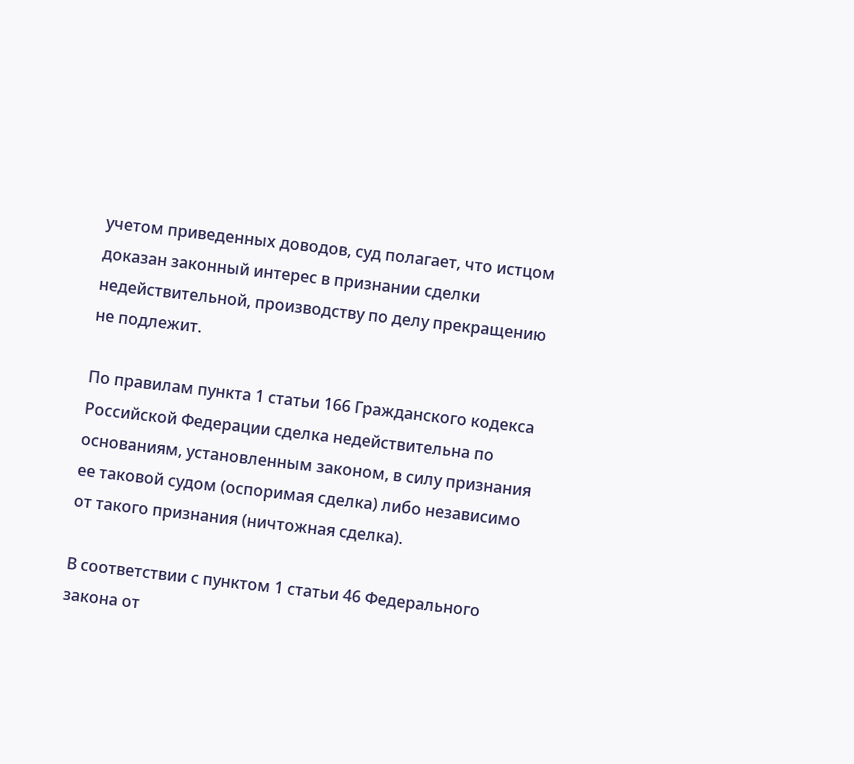учетом приведенных доводов, суд полагает, что истцом доказан законный интерес в признании сделки недействительной, производству по делу прекращению не подлежит.

По правилам пункта 1 статьи 166 Гражданского кодекса Российской Федерации сделка недействительна по основаниям, установленным законом, в силу признания ее таковой судом (оспоримая сделка) либо независимо от такого признания (ничтожная сделка).

В соответствии с пунктом 1 статьи 46 Федерального закона от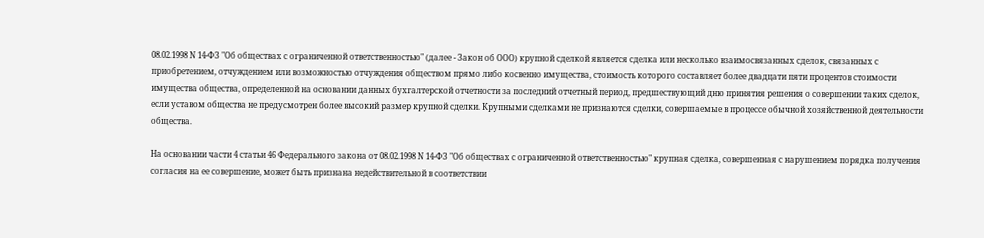08.02.1998 N 14-ФЗ "Об обществах с ограниченной ответственностью" (далее - Закон об ООО) крупной сделкой является сделка или несколько взаимосвязанных сделок, связанных с приобретением, отчуждением или возможностью отчуждения обществом прямо либо косвенно имущества, стоимость которого составляет более двадцати пяти процентов стоимости имущества общества, определенной на основании данных бухгалтерской отчетности за последний отчетный период, предшествующий дню принятия решения о совершении таких сделок, если уставом общества не предусмотрен более высокий размер крупной сделки. Крупными сделками не признаются сделки, совершаемые в процессе обычной хозяйственной деятельности общества.

На основании части 4 статьи 46 Федерального закона от 08.02.1998 N 14-ФЗ "Об обществах с ограниченной ответственностью" крупная сделка, совершенная с нарушением порядка получения согласия на ее совершение, может быть признана недействительной в соответствии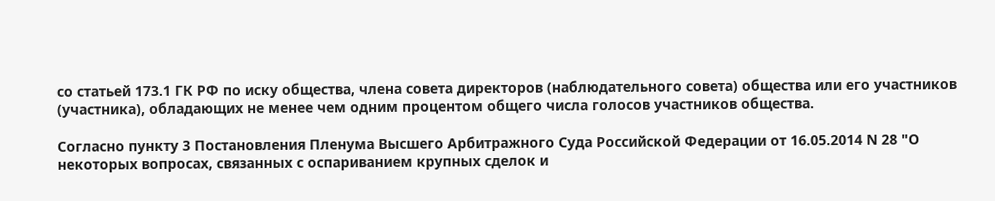со статьей 173.1 ГК РФ по иску общества, члена совета директоров (наблюдательного совета) общества или его участников (участника), обладающих не менее чем одним процентом общего числа голосов участников общества.

Согласно пункту 3 Постановления Пленума Высшего Арбитражного Суда Российской Федерации от 16.05.2014 N 28 "О некоторых вопросах, связанных с оспариванием крупных сделок и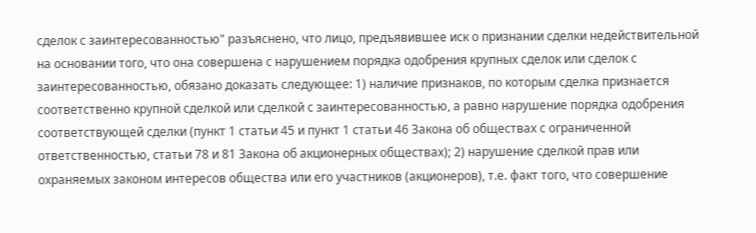сделок с заинтересованностью" разъяснено, что лицо, предъявившее иск о признании сделки недействительной на основании того, что она совершена с нарушением порядка одобрения крупных сделок или сделок с заинтересованностью, обязано доказать следующее: 1) наличие признаков, по которым сделка признается соответственно крупной сделкой или сделкой с заинтересованностью, а равно нарушение порядка одобрения соответствующей сделки (пункт 1 статьи 45 и пункт 1 статьи 46 Закона об обществах с ограниченной ответственностью, статьи 78 и 81 Закона об акционерных обществах); 2) нарушение сделкой прав или охраняемых законом интересов общества или его участников (акционеров), т.е. факт того, что совершение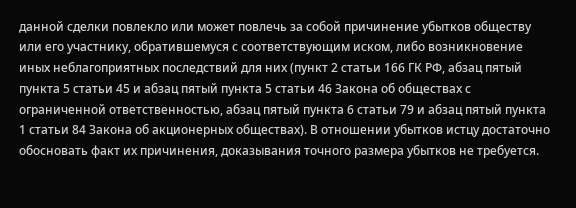данной сделки повлекло или может повлечь за собой причинение убытков обществу или его участнику, обратившемуся с соответствующим иском, либо возникновение иных неблагоприятных последствий для них (пункт 2 статьи 166 ГК РФ, абзац пятый пункта 5 статьи 45 и абзац пятый пункта 5 статьи 46 Закона об обществах с ограниченной ответственностью, абзац пятый пункта 6 статьи 79 и абзац пятый пункта 1 статьи 84 Закона об акционерных обществах). В отношении убытков истцу достаточно обосновать факт их причинения, доказывания точного размера убытков не требуется.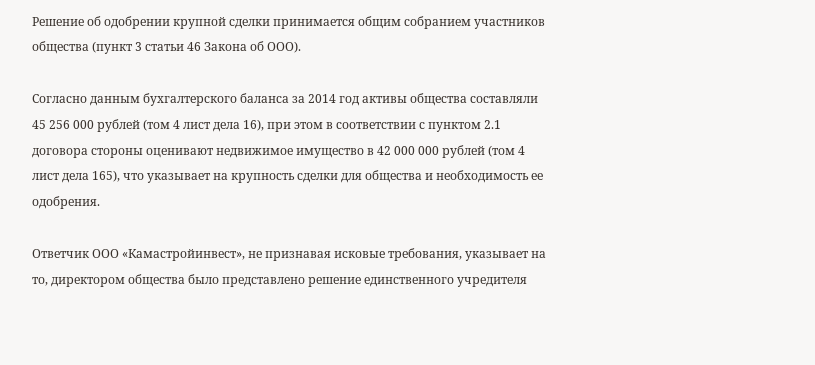Решение об одобрении крупной сделки принимается общим собранием участников общества (пункт 3 статьи 46 Закона об ООО).

Согласно данным бухгалтерского баланса за 2014 год активы общества составляли 45 256 000 рублей (том 4 лист дела 16), при этом в соответствии с пунктом 2.1 договора стороны оценивают недвижимое имущество в 42 000 000 рублей (том 4 лист дела 165), что указывает на крупность сделки для общества и необходимость ее одобрения.

Ответчик ООО «Камастройинвест», не признавая исковые требования, указывает на то, директором общества было представлено решение единственного учредителя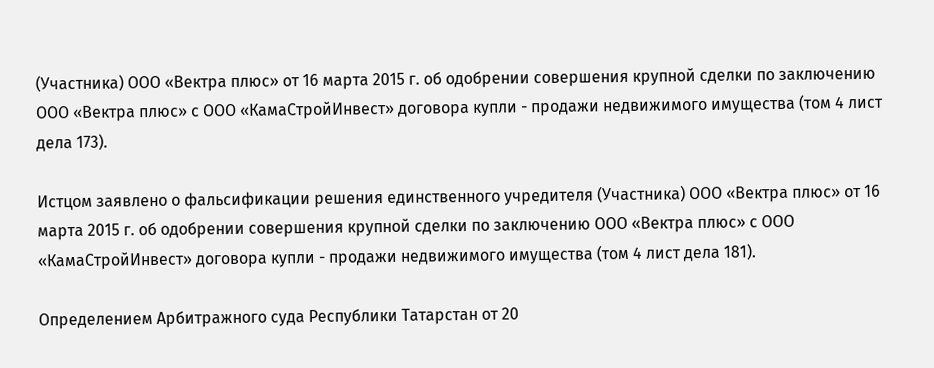(Участника) ООО «Вектра плюс» от 16 марта 2015 г. об одобрении совершения крупной сделки по заключению ООО «Вектра плюс» с ООО «КамаСтройИнвест» договора купли - продажи недвижимого имущества (том 4 лист дела 173).

Истцом заявлено о фальсификации решения единственного учредителя (Участника) ООО «Вектра плюс» от 16 марта 2015 г. об одобрении совершения крупной сделки по заключению ООО «Вектра плюс» с ООО «КамаСтройИнвест» договора купли - продажи недвижимого имущества (том 4 лист дела 181).

Определением Арбитражного суда Республики Татарстан от 20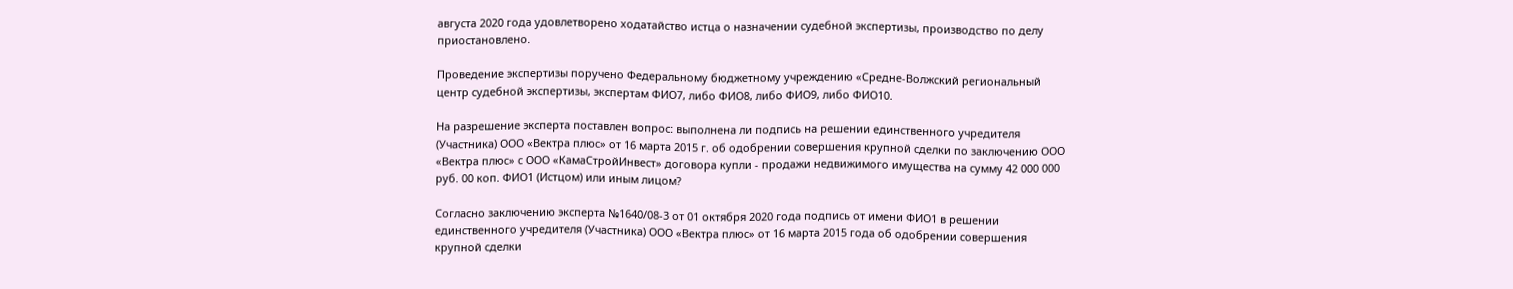августа 2020 года удовлетворено ходатайство истца о назначении судебной экспертизы, производство по делу приостановлено.

Проведение экспертизы поручено Федеральному бюджетному учреждению «Средне-Волжский региональный центр судебной экспертизы, экспертам ФИО7, либо ФИО8, либо ФИО9, либо ФИО10.

На разрешение эксперта поставлен вопрос: выполнена ли подпись на решении единственного учредителя (Участника) ООО «Вектра плюс» от 16 марта 2015 г. об одобрении совершения крупной сделки по заключению ООО «Вектра плюс» с ООО «КамаСтройИнвест» договора купли - продажи недвижимого имущества на сумму 42 000 000 руб. 00 коп. ФИО1 (Истцом) или иным лицом?

Согласно заключению эксперта №1640/08-3 от 01 октября 2020 года подпись от имени ФИО1 в решении единственного учредителя (Участника) ООО «Вектра плюс» от 16 марта 2015 года об одобрении совершения крупной сделки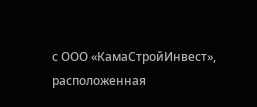с ООО «КамаСтройИнвест», расположенная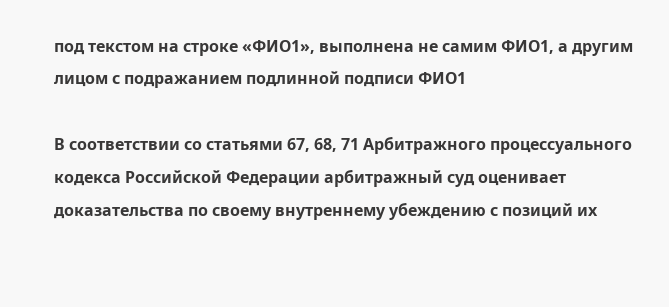под текстом на строке «ФИО1», выполнена не самим ФИО1, а другим лицом с подражанием подлинной подписи ФИО1

В соответствии со статьями 67, 68, 71 Арбитражного процессуального кодекса Российской Федерации арбитражный суд оценивает доказательства по своему внутреннему убеждению с позиций их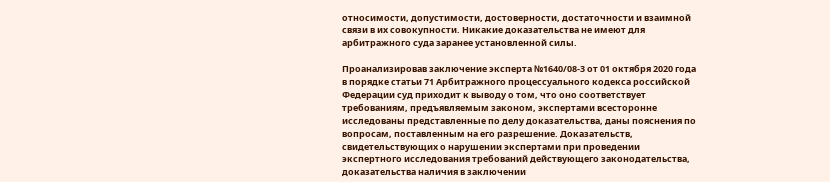относимости, допустимости, достоверности, достаточности и взаимной связи в их совокупности. Никакие доказательства не имеют для арбитражного суда заранее установленной силы.

Проанализировав заключение эксперта №1640/08-3 от 01 октября 2020 года в порядке статьи 71 Арбитражного процессуального кодекса российской Федерации суд приходит к выводу о том, что оно соответствует требованиям, предъявляемым законом, экспертами всесторонне исследованы представленные по делу доказательства, даны пояснения по вопросам, поставленным на его разрешение. Доказательств, свидетельствующих о нарушении экспертами при проведении экспертного исследования требований действующего законодательства, доказательства наличия в заключении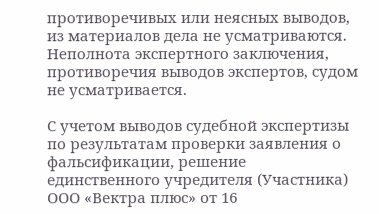противоречивых или неясных выводов, из материалов дела не усматриваются. Неполнота экспертного заключения, противоречия выводов экспертов, судом не усматривается.

С учетом выводов судебной экспертизы по результатам проверки заявления о фальсификации, решение единственного учредителя (Участника) ООО «Вектра плюс» от 16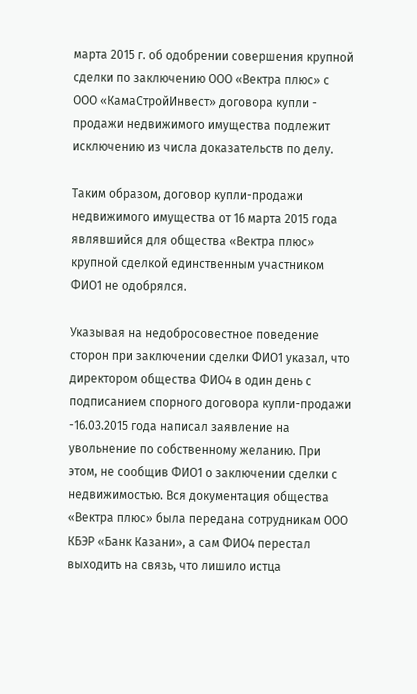марта 2015 г. об одобрении совершения крупной сделки по заключению ООО «Вектра плюс» с ООО «КамаСтройИнвест» договора купли - продажи недвижимого имущества подлежит исключению из числа доказательств по делу.

Таким образом, договор купли-продажи недвижимого имущества от 16 марта 2015 года являвшийся для общества «Вектра плюс» крупной сделкой единственным участником ФИО1 не одобрялся.

Указывая на недобросовестное поведение сторон при заключении сделки ФИО1 указал, что директором общества ФИО4 в один день с подписанием спорного договора купли-продажи -16.03.2015 года написал заявление на увольнение по собственному желанию. При этом, не сообщив ФИО1 о заключении сделки с недвижимостью. Вся документация общества «Вектра плюс» была передана сотрудникам ООО КБЭР «Банк Казани», а сам ФИО4 перестал выходить на связь, что лишило истца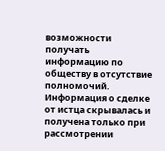возможности получать информацию по обществу в отсутствие полномочий. Информация о сделке от истца скрывалась и получена только при рассмотрении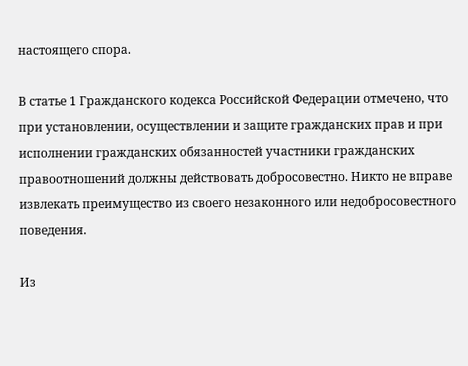настоящего спора.

В статье 1 Гражданского кодекса Российской Федерации отмечено, что при установлении, осуществлении и защите гражданских прав и при исполнении гражданских обязанностей участники гражданских правоотношений должны действовать добросовестно. Никто не вправе извлекать преимущество из своего незаконного или недобросовестного поведения.

Из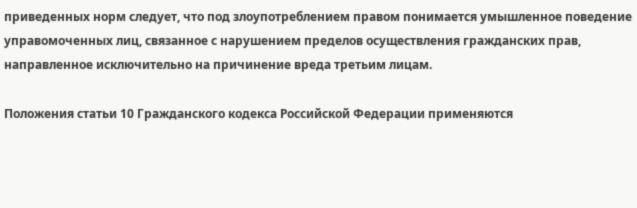приведенных норм следует, что под злоупотреблением правом понимается умышленное поведение управомоченных лиц, связанное с нарушением пределов осуществления гражданских прав, направленное исключительно на причинение вреда третьим лицам.

Положения статьи 10 Гражданского кодекса Российской Федерации применяются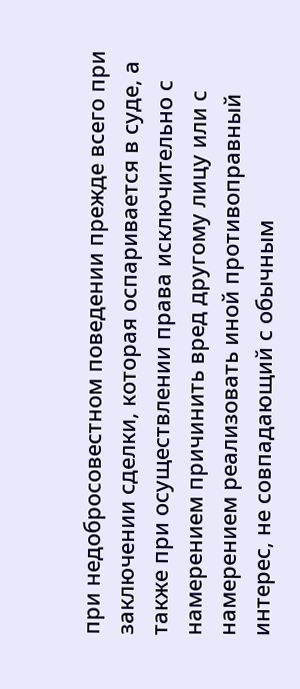при недобросовестном поведении прежде всего при заключении сделки, которая оспаривается в суде, а также при осуществлении права исключительно с намерением причинить вред другому лицу или с намерением реализовать иной противоправный интерес, не совпадающий с обычным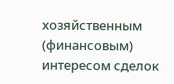хозяйственным (финансовым) интересом сделок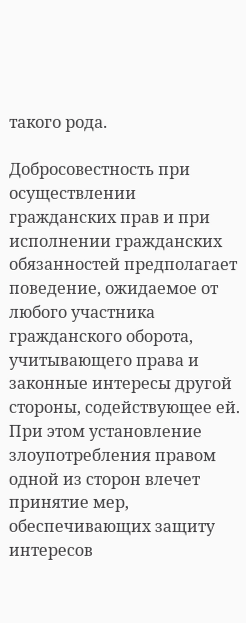такого рода.

Добросовестность при осуществлении гражданских прав и при исполнении гражданских обязанностей предполагает поведение, ожидаемое от любого участника гражданского оборота, учитывающего права и законные интересы другой стороны, содействующее ей. При этом установление злоупотребления правом одной из сторон влечет принятие мер, обеспечивающих защиту интересов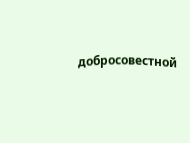добросовестной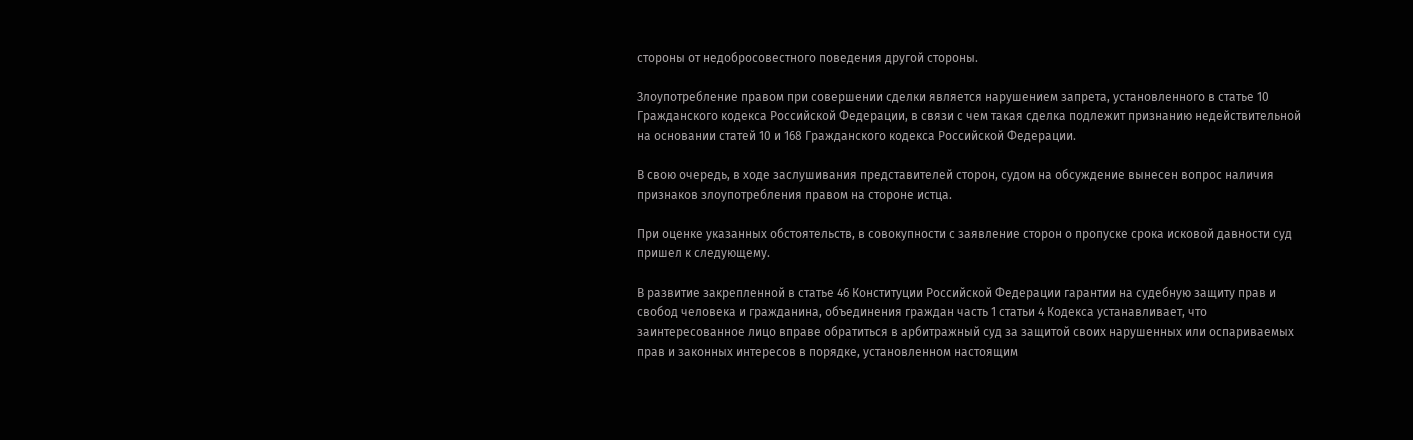стороны от недобросовестного поведения другой стороны.

Злоупотребление правом при совершении сделки является нарушением запрета, установленного в статье 10 Гражданского кодекса Российской Федерации, в связи с чем такая сделка подлежит признанию недействительной на основании статей 10 и 168 Гражданского кодекса Российской Федерации.

В свою очередь, в ходе заслушивания представителей сторон, судом на обсуждение вынесен вопрос наличия признаков злоупотребления правом на стороне истца.

При оценке указанных обстоятельств, в совокупности с заявление сторон о пропуске срока исковой давности суд пришел к следующему.

В развитие закрепленной в статье 46 Конституции Российской Федерации гарантии на судебную защиту прав и свобод человека и гражданина, объединения граждан часть 1 статьи 4 Кодекса устанавливает, что заинтересованное лицо вправе обратиться в арбитражный суд за защитой своих нарушенных или оспариваемых прав и законных интересов в порядке, установленном настоящим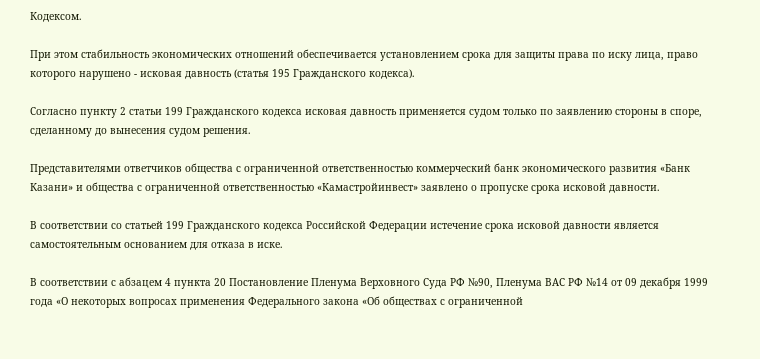Кодексом.

При этом стабильность экономических отношений обеспечивается установлением срока для защиты права по иску лица, право которого нарушено - исковая давность (статья 195 Гражданского кодекса).

Согласно пункту 2 статьи 199 Гражданского кодекса исковая давность применяется судом только по заявлению стороны в споре, сделанному до вынесения судом решения.

Представителями ответчиков общества с ограниченной ответственностью коммерческий банк экономического развития «Банк Казани» и общества с ограниченной ответственностью «Камастройинвест» заявлено о пропуске срока исковой давности.

В соответствии со статьей 199 Гражданского кодекса Российской Федерации истечение срока исковой давности является самостоятельным основанием для отказа в иске.

В соответствии с абзацем 4 пункта 20 Постановление Пленума Верховного Суда РФ №90, Пленума ВАС РФ №14 от 09 декабря 1999 года «О некоторых вопросах применения Федерального закона «Об обществах с ограниченной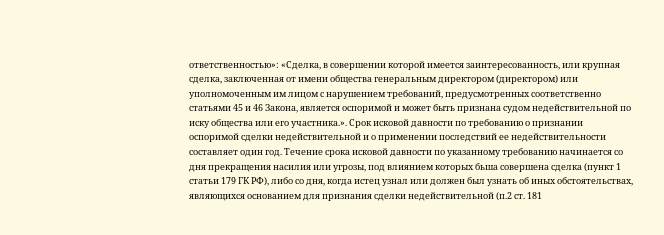ответственностью»: «Сделка, в совершении которой имеется заинтересованность, или крупная сделка, заключенная от имени общества генеральным директором (директором) или уполномоченным им лицом с нарушением требований, предусмотренных соответственно статьями 45 и 46 Закона, является оспоримой и может быть признана судом недействительной по иску общества или его участника.». Срок исковой давности по требованию о признании оспоримой сделки недействительной и о применении последствий ее недействительности составляет один год. Течение срока исковой давности по указанному требованию начинается со дня прекращения насилия или угрозы, под влиянием которых бьша совершена сделка (пункт 1 статьи 179 ГК РФ), либо со дня, когда истец узнал или должен был узнать об иных обстоятельствах, являющихся основанием для признания сделки недействительной (п.2 ст. 181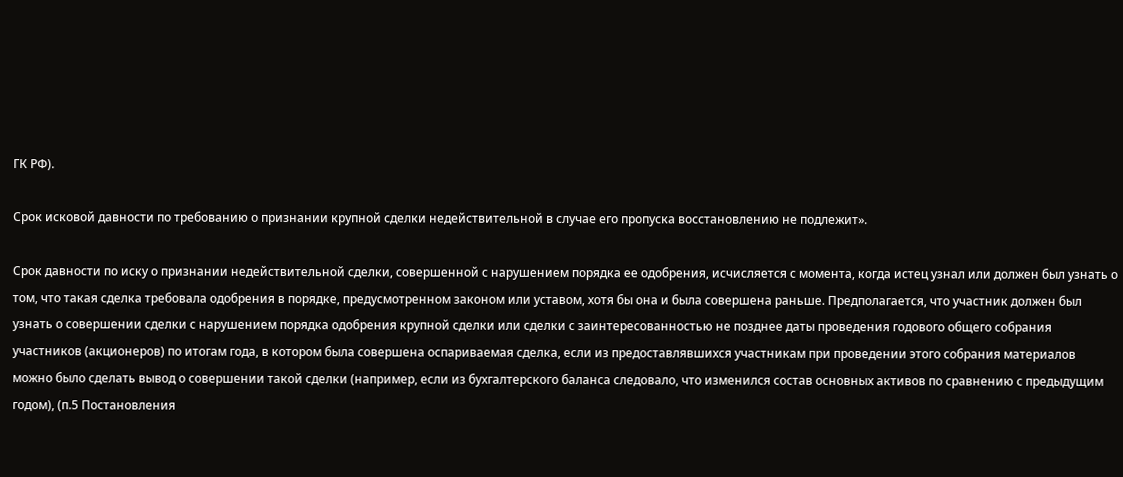ГК РФ).

Срок исковой давности по требованию о признании крупной сделки недействительной в случае его пропуска восстановлению не подлежит».

Срок давности по иску о признании недействительной сделки, совершенной с нарушением порядка ее одобрения, исчисляется с момента, когда истец узнал или должен был узнать о том, что такая сделка требовала одобрения в порядке, предусмотренном законом или уставом, хотя бы она и была совершена раньше. Предполагается, что участник должен был узнать о совершении сделки с нарушением порядка одобрения крупной сделки или сделки с заинтересованностью не позднее даты проведения годового общего собрания участников (акционеров) по итогам года, в котором была совершена оспариваемая сделка, если из предоставлявшихся участникам при проведении этого собрания материалов можно было сделать вывод о совершении такой сделки (например, если из бухгалтерского баланса следовало, что изменился состав основных активов по сравнению с предыдущим годом), (п.5 Постановления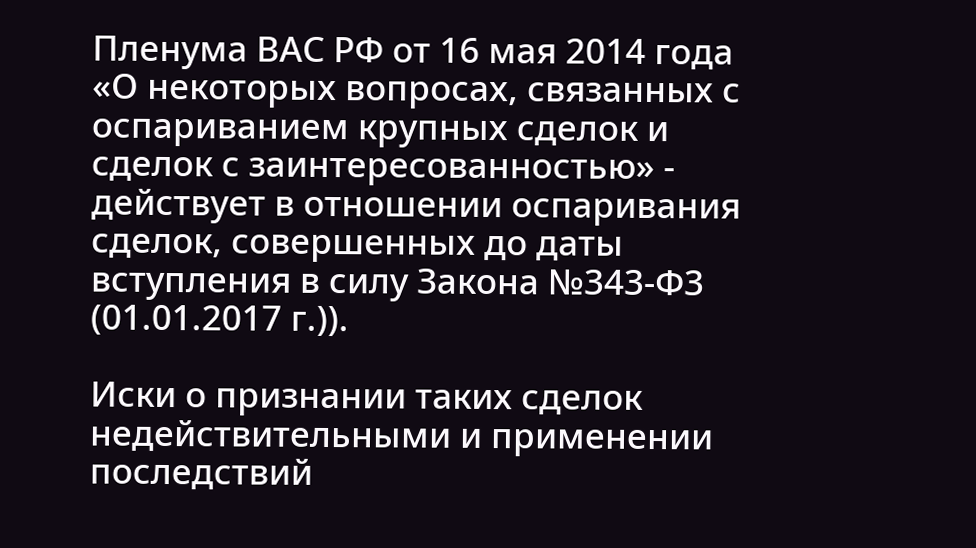Пленума ВАС РФ от 16 мая 2014 года «О некоторых вопросах, связанных с оспариванием крупных сделок и сделок с заинтересованностью» - действует в отношении оспаривания сделок, совершенных до даты вступления в силу Закона №343-Ф3 (01.01.2017 г.)).

Иски о признании таких сделок недействительными и применении последствий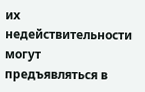их недействительности могут предъявляться в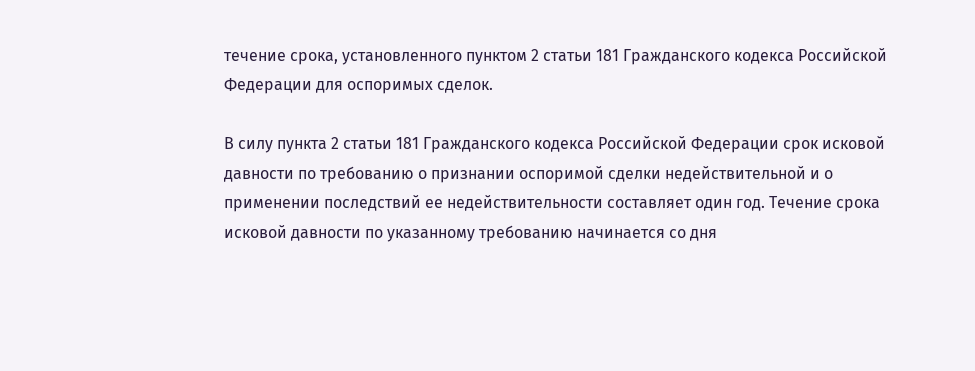течение срока, установленного пунктом 2 статьи 181 Гражданского кодекса Российской Федерации для оспоримых сделок.

В силу пункта 2 статьи 181 Гражданского кодекса Российской Федерации срок исковой давности по требованию о признании оспоримой сделки недействительной и о применении последствий ее недействительности составляет один год. Течение срока исковой давности по указанному требованию начинается со дня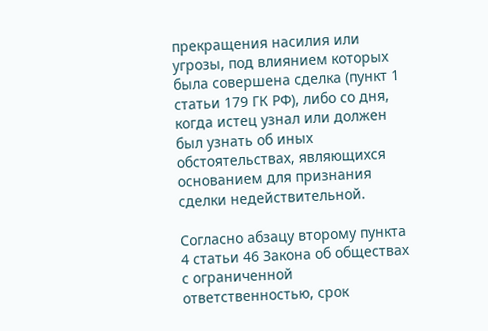прекращения насилия или угрозы, под влиянием которых была совершена сделка (пункт 1 статьи 179 ГК РФ), либо со дня, когда истец узнал или должен был узнать об иных обстоятельствах, являющихся основанием для признания сделки недействительной.

Согласно абзацу второму пункта 4 статьи 46 Закона об обществах с ограниченной ответственностью, срок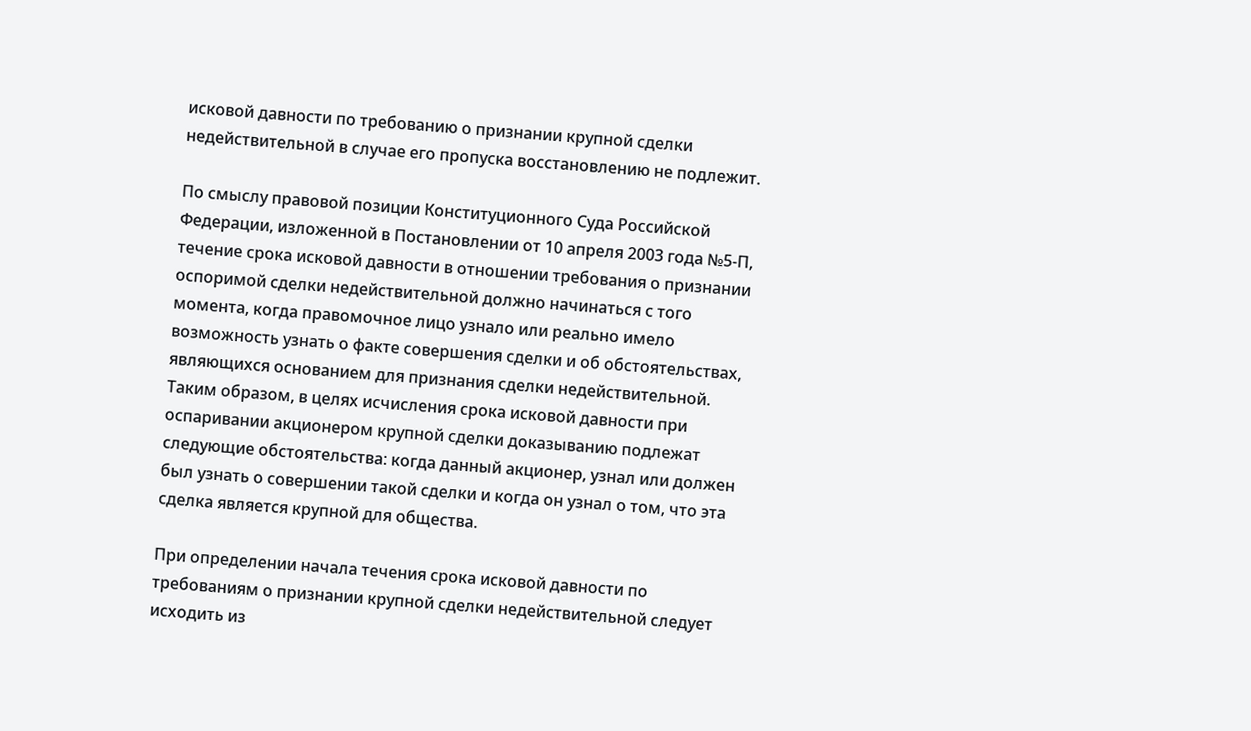исковой давности по требованию о признании крупной сделки недействительной в случае его пропуска восстановлению не подлежит.

По смыслу правовой позиции Конституционного Суда Российской Федерации, изложенной в Постановлении от 10 апреля 2003 года №5-П, течение срока исковой давности в отношении требования о признании оспоримой сделки недействительной должно начинаться с того момента, когда правомочное лицо узнало или реально имело возможность узнать о факте совершения сделки и об обстоятельствах, являющихся основанием для признания сделки недействительной. Таким образом, в целях исчисления срока исковой давности при оспаривании акционером крупной сделки доказыванию подлежат следующие обстоятельства: когда данный акционер, узнал или должен был узнать о совершении такой сделки и когда он узнал о том, что эта сделка является крупной для общества.

При определении начала течения срока исковой давности по требованиям о признании крупной сделки недействительной следует исходить из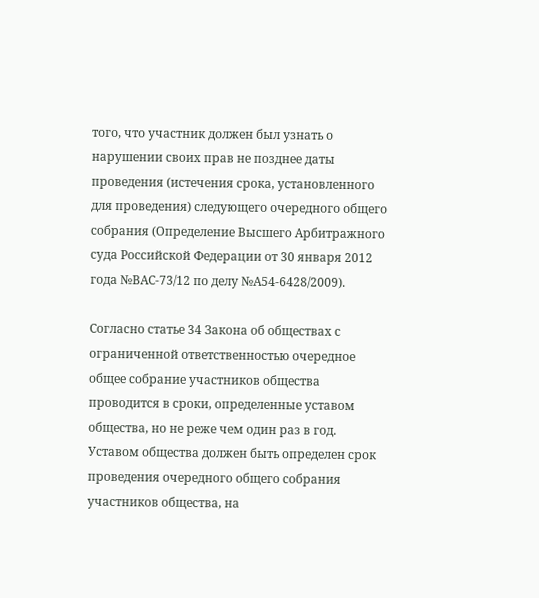того, что участник должен был узнать о нарушении своих прав не позднее даты проведения (истечения срока, установленного для проведения) следующего очередного общего собрания (Определение Высшего Арбитражного суда Российской Федерации от 30 января 2012 года №ВАС-73/12 по делу №А54-6428/2009).

Согласно статье 34 Закона об обществах с ограниченной ответственностью очередное общее собрание участников общества проводится в сроки, определенные уставом общества, но не реже чем один раз в год. Уставом общества должен быть определен срок проведения очередного общего собрания участников общества, на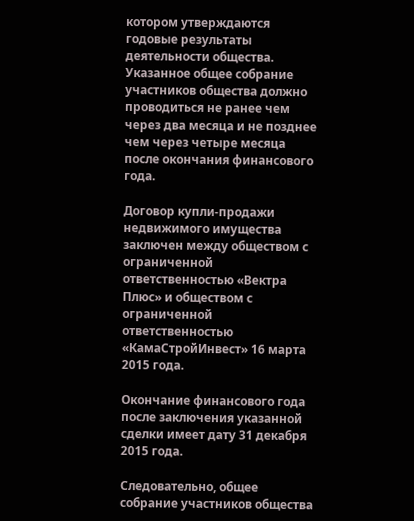котором утверждаются годовые результаты деятельности общества. Указанное общее собрание участников общества должно проводиться не ранее чем через два месяца и не позднее чем через четыре месяца после окончания финансового года.

Договор купли-продажи недвижимого имущества заключен между обществом с ограниченной ответственностью «Вектра Плюс» и обществом с ограниченной ответственностью «КамаСтройИнвест» 16 марта 2015 года.

Окончание финансового года после заключения указанной сделки имеет дату 31 декабря 2015 года.

Следовательно, общее собрание участников общества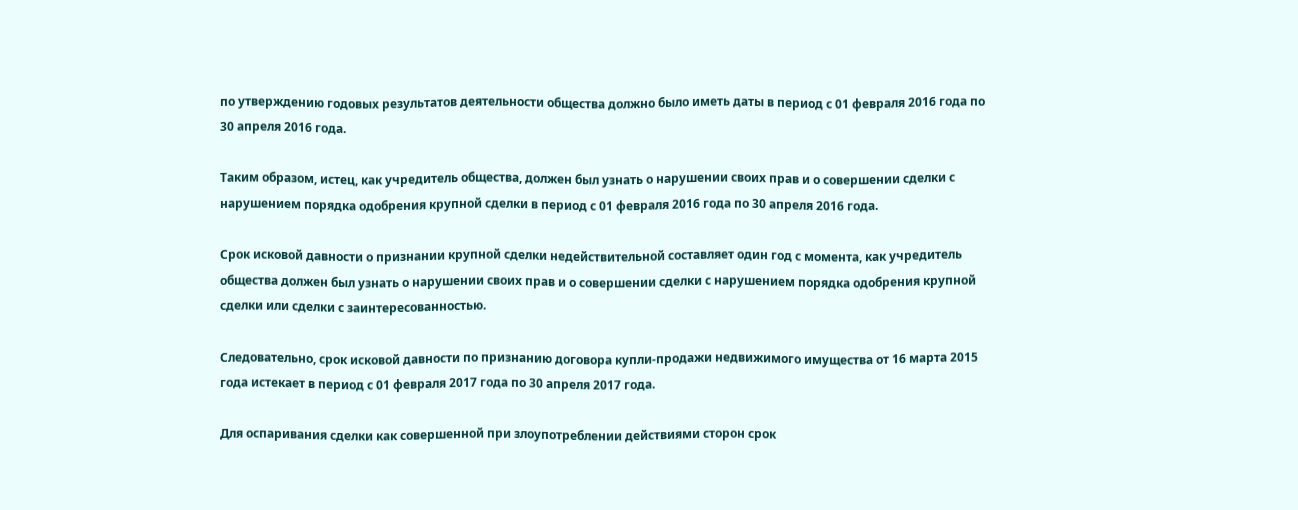по утверждению годовых результатов деятельности общества должно было иметь даты в период с 01 февраля 2016 года по 30 апреля 2016 года.

Таким образом, истец, как учредитель общества, должен был узнать о нарушении своих прав и о совершении сделки с нарушением порядка одобрения крупной сделки в период с 01 февраля 2016 года по 30 апреля 2016 года.

Срок исковой давности о признании крупной сделки недействительной составляет один год с момента, как учредитель общества должен был узнать о нарушении своих прав и о совершении сделки с нарушением порядка одобрения крупной сделки или сделки с заинтересованностью.

Следовательно, срок исковой давности по признанию договора купли-продажи недвижимого имущества от 16 марта 2015 года истекает в период с 01 февраля 2017 года по 30 апреля 2017 года.

Для оспаривания сделки как совершенной при злоупотреблении действиями сторон срок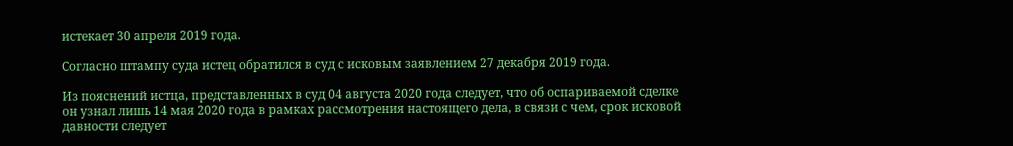истекает 30 апреля 2019 года.

Согласно штампу суда истец обратился в суд с исковым заявлением 27 декабря 2019 года.

Из пояснений истца, представленных в суд 04 августа 2020 года следует, что об оспариваемой сделке он узнал лишь 14 мая 2020 года в рамках рассмотрения настоящего дела, в связи с чем, срок исковой давности следует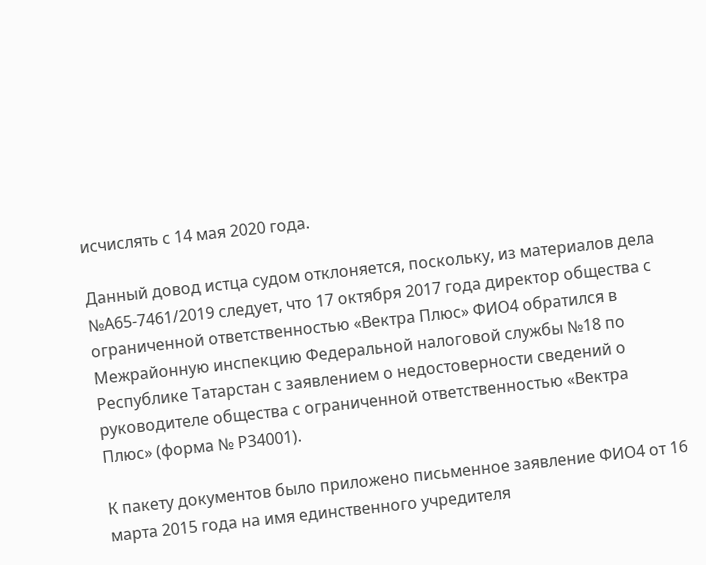исчислять с 14 мая 2020 года.

Данный довод истца судом отклоняется, поскольку, из материалов дела №А65-7461/2019 следует, что 17 октября 2017 года директор общества с ограниченной ответственностью «Вектра Плюс» ФИО4 обратился в Межрайонную инспекцию Федеральной налоговой службы №18 по Республике Татарстан с заявлением о недостоверности сведений о руководителе общества с ограниченной ответственностью «Вектра Плюс» (форма № Р34001).

К пакету документов было приложено письменное заявление ФИО4 от 16 марта 2015 года на имя единственного учредителя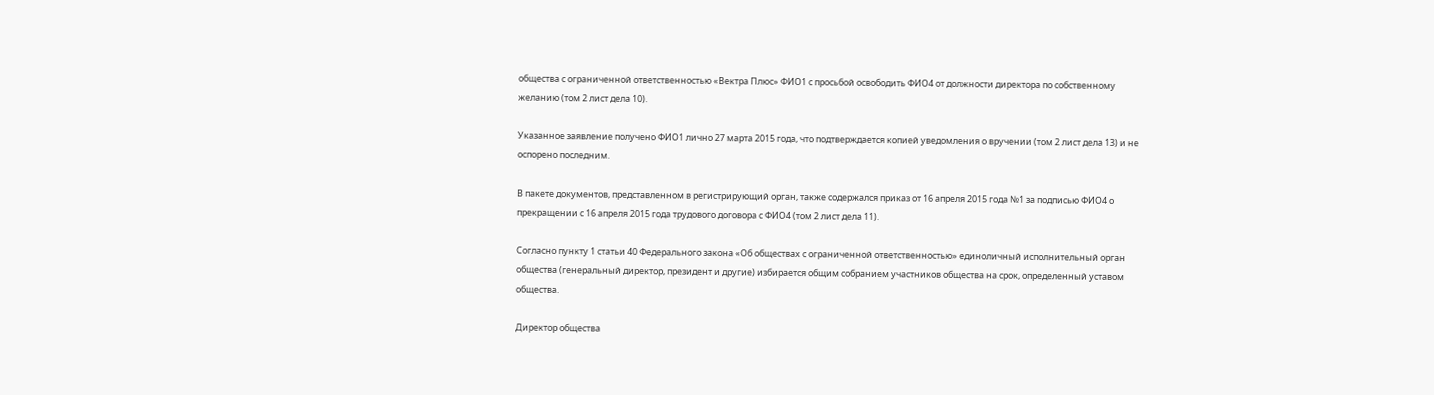общества с ограниченной ответственностью «Вектра Плюс» ФИО1 с просьбой освободить ФИО4 от должности директора по собственному желанию (том 2 лист дела 10).

Указанное заявление получено ФИО1 лично 27 марта 2015 года, что подтверждается копией уведомления о вручении (том 2 лист дела 13) и не оспорено последним.

В пакете документов, представленном в регистрирующий орган, также содержался приказ от 16 апреля 2015 года №1 за подписью ФИО4 о прекращении с 16 апреля 2015 года трудового договора с ФИО4 (том 2 лист дела 11).

Согласно пункту 1 статьи 40 Федерального закона «Об обществах с ограниченной ответственностью» единоличный исполнительный орган общества (генеральный директор, президент и другие) избирается общим собранием участников общества на срок, определенный уставом общества.

Директор общества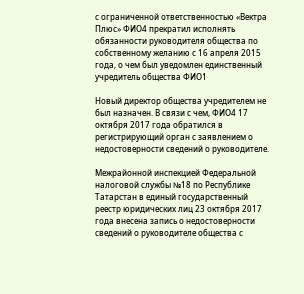с ограниченной ответственностью «Вектра Плюс» ФИО4 прекратил исполнять обязанности руководителя общества по собственному желанию с 16 апреля 2015 года, о чем был уведомлен единственный учредитель общества ФИО1

Новый директор общества учредителем не был назначен. В связи с чем, ФИО4 17 октября 2017 года обратился в регистрирующий орган с заявлением о недостоверности сведений о руководителе.

Межрайонной инспекцией Федеральной налоговой службы №18 по Республике Татарстан в единый государственный реестр юридических лиц 23 октября 2017 года внесена запись о недостоверности сведений о руководителе общества с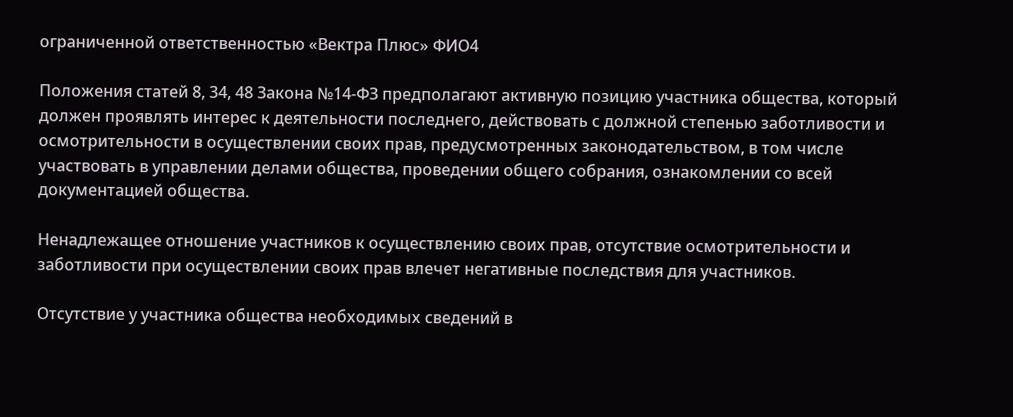ограниченной ответственностью «Вектра Плюс» ФИО4

Положения статей 8, 34, 48 Закона №14-ФЗ предполагают активную позицию участника общества, который должен проявлять интерес к деятельности последнего, действовать с должной степенью заботливости и осмотрительности в осуществлении своих прав, предусмотренных законодательством, в том числе участвовать в управлении делами общества, проведении общего собрания, ознакомлении со всей документацией общества.

Ненадлежащее отношение участников к осуществлению своих прав, отсутствие осмотрительности и заботливости при осуществлении своих прав влечет негативные последствия для участников.

Отсутствие у участника общества необходимых сведений в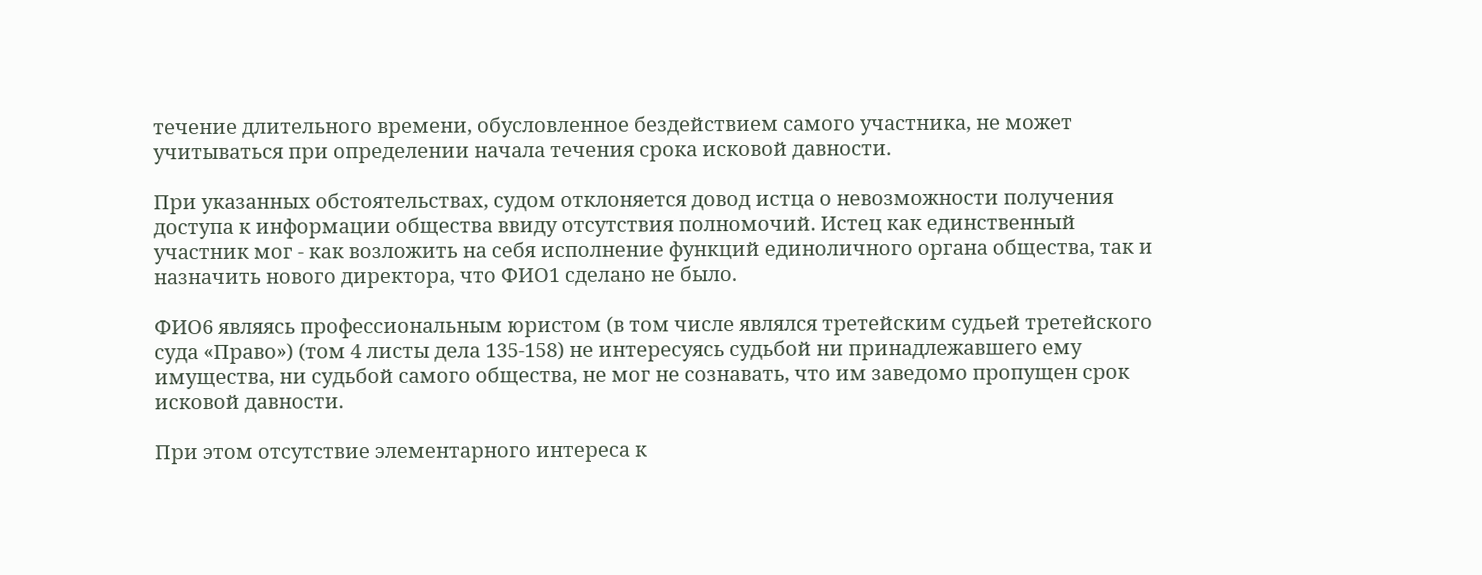течение длительного времени, обусловленное бездействием самого участника, не может учитываться при определении начала течения срока исковой давности.

При указанных обстоятельствах, судом отклоняется довод истца о невозможности получения доступа к информации общества ввиду отсутствия полномочий. Истец как единственный участник мог - как возложить на себя исполнение функций единоличного органа общества, так и назначить нового директора, что ФИО1 сделано не было.

ФИО6 являясь профессиональным юристом (в том числе являлся третейским судьей третейского суда «Право») (том 4 листы дела 135-158) не интересуясь судьбой ни принадлежавшего ему имущества, ни судьбой самого общества, не мог не сознавать, что им заведомо пропущен срок исковой давности.

При этом отсутствие элементарного интереса к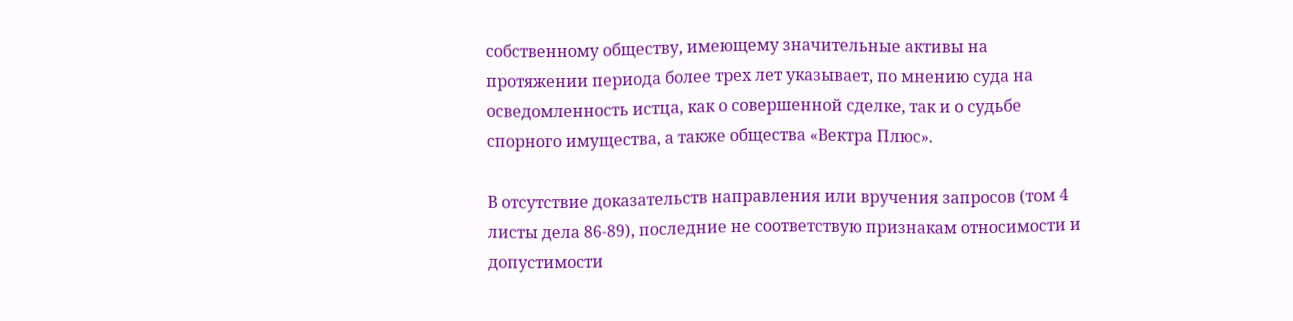собственному обществу, имеющему значительные активы на протяжении периода более трех лет указывает, по мнению суда на осведомленность истца, как о совершенной сделке, так и о судьбе спорного имущества, а также общества «Вектра Плюс».

В отсутствие доказательств направления или вручения запросов (том 4 листы дела 86-89), последние не соответствую признакам относимости и допустимости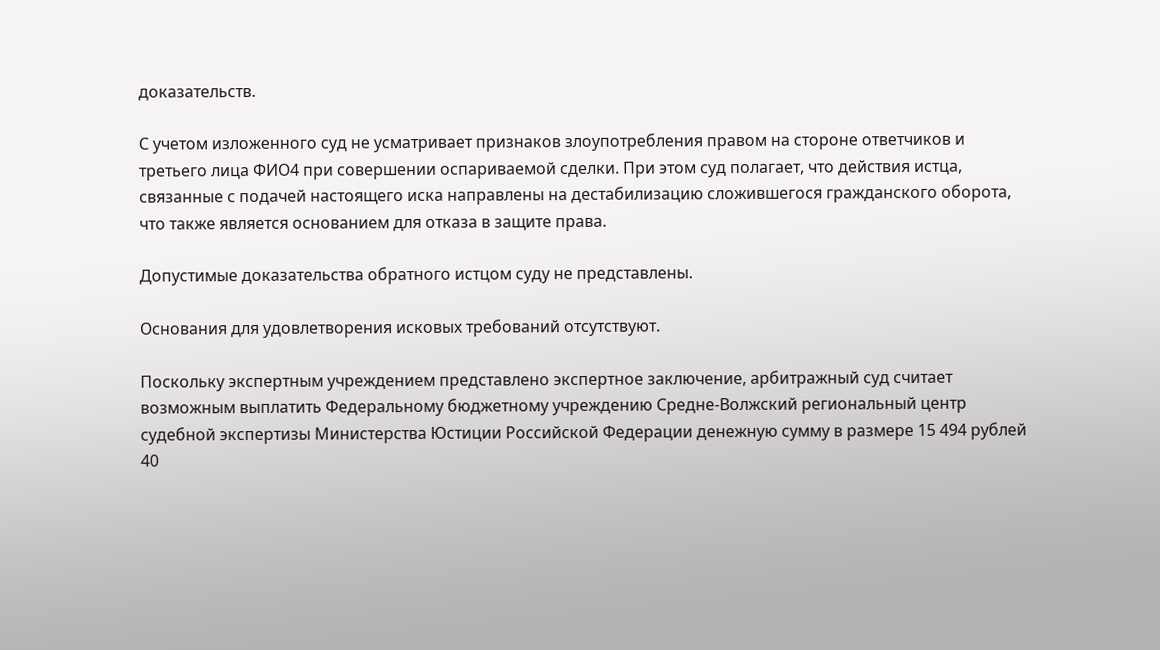доказательств.

С учетом изложенного суд не усматривает признаков злоупотребления правом на стороне ответчиков и третьего лица ФИО4 при совершении оспариваемой сделки. При этом суд полагает, что действия истца, связанные с подачей настоящего иска направлены на дестабилизацию сложившегося гражданского оборота, что также является основанием для отказа в защите права.

Допустимые доказательства обратного истцом суду не представлены.

Основания для удовлетворения исковых требований отсутствуют.

Поскольку экспертным учреждением представлено экспертное заключение, арбитражный суд считает возможным выплатить Федеральному бюджетному учреждению Средне-Волжский региональный центр судебной экспертизы Министерства Юстиции Российской Федерации денежную сумму в размере 15 494 рублей 40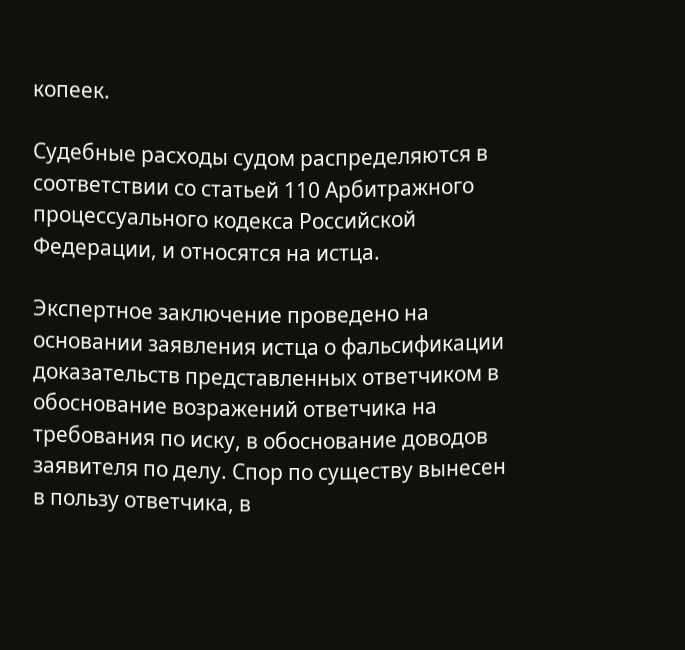копеек.

Судебные расходы судом распределяются в соответствии со статьей 110 Арбитражного процессуального кодекса Российской Федерации, и относятся на истца.

Экспертное заключение проведено на основании заявления истца о фальсификации доказательств представленных ответчиком в обоснование возражений ответчика на требования по иску, в обоснование доводов заявителя по делу. Спор по существу вынесен в пользу ответчика, в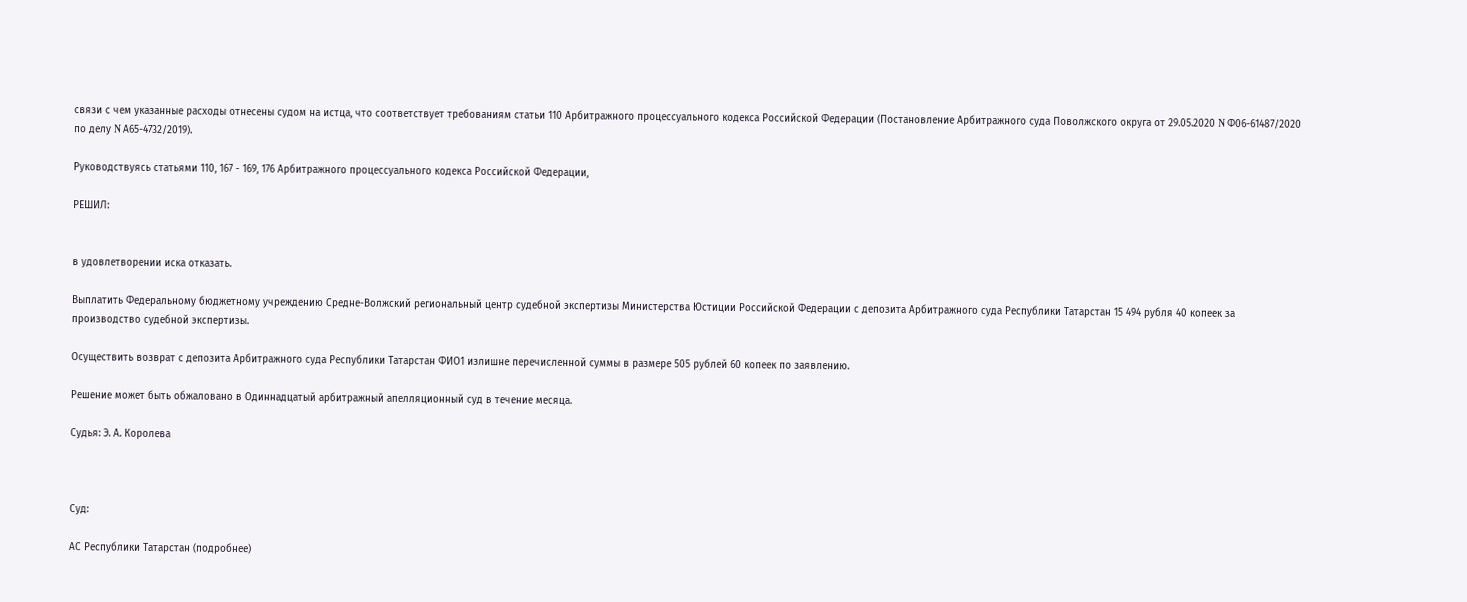связи с чем указанные расходы отнесены судом на истца, что соответствует требованиям статьи 110 Арбитражного процессуального кодекса Российской Федерации (Постановление Арбитражного суда Поволжского округа от 29.05.2020 N Ф06-61487/2020 по делу N А65-4732/2019).

Руководствуясь статьями 110, 167 - 169, 176 Арбитражного процессуального кодекса Российской Федерации,

РЕШИЛ:


в удовлетворении иска отказать.

Выплатить Федеральному бюджетному учреждению Средне-Волжский региональный центр судебной экспертизы Министерства Юстиции Российской Федерации с депозита Арбитражного суда Республики Татарстан 15 494 рубля 40 копеек за производство судебной экспертизы.

Осуществить возврат с депозита Арбитражного суда Республики Татарстан ФИО1 излишне перечисленной суммы в размере 505 рублей 60 копеек по заявлению.

Решение может быть обжаловано в Одиннадцатый арбитражный апелляционный суд в течение месяца.

Судья: Э. А. Королева



Суд:

АС Республики Татарстан (подробнее)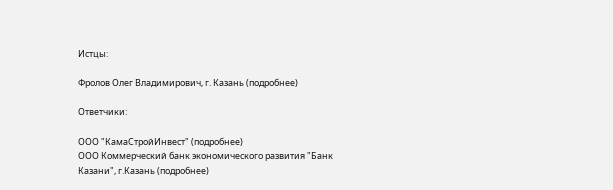Истцы:

Фролов Олег Владимирович, г. Казань (подробнее)

Ответчики:

ООО "КамаСтройИнвест" (подробнее)
ООО Коммерческий банк экономического развития "Банк Казани", г.Казань (подробнее)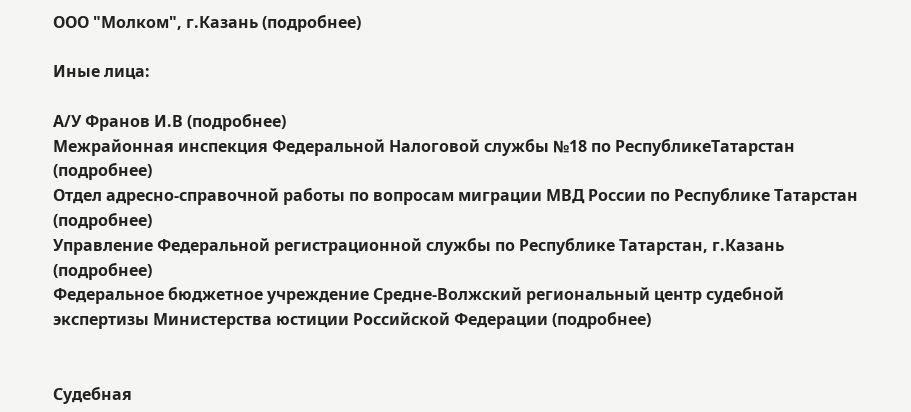ООО "Молком", г.Казань (подробнее)

Иные лица:

А/У Франов И.В (подробнее)
Межрайонная инспекция Федеральной Налоговой службы №18 по РеспубликеТатарстан (подробнее)
Отдел адресно-справочной работы по вопросам миграции МВД России по Республике Татарстан (подробнее)
Управление Федеральной регистрационной службы по Республике Татарстан, г.Казань (подробнее)
Федеральное бюджетное учреждение Средне-Волжский региональный центр судебной экспертизы Министерства юстиции Российской Федерации (подробнее)


Судебная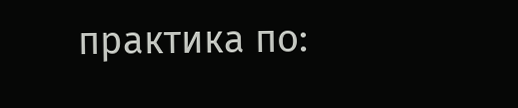практика по: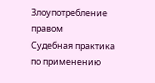Злоупотребление правом
Судебная практика по применению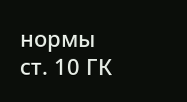нормы ст. 10 ГК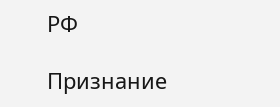РФ

Признание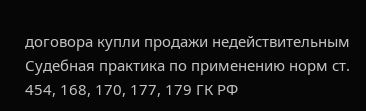договора купли продажи недействительным
Судебная практика по применению норм ст. 454, 168, 170, 177, 179 ГК РФ